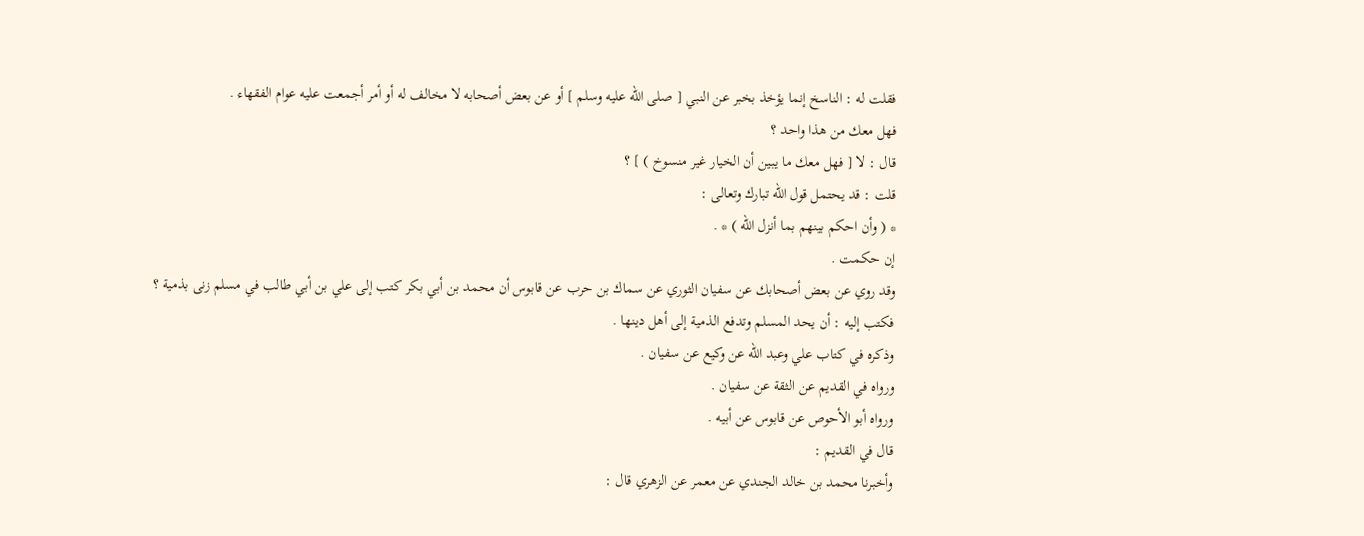فقلت له : الناسخ إنما يؤخذ بخبر عن النبي [ صلى الله عليه وسلم ] أو عن بعض أصحابه لا مخالف له أو أمر أجمعت عليه عوام الفقهاء .
فهل معك من هذا واحد ؟
قال : لا [ فهل معك ما يبين أن الخيار غير منسوخ ) ] ؟
قلت : قد يحتمل قول الله تبارك وتعالى :
* ( وأن احكم بينهم بما أنزل الله ) * .
إن حكمت .
وقد روي عن بعض أصحابك عن سفيان الثوري عن سماك بن حرب عن قابوس أن محمد بن أبي بكر كتب إلى علي بن أبي طالب في مسلم زنى بذمية ؟
فكتب إليه : أن يحد المسلم وتدفع الذمية إلى أهل دينها .
وذكره في كتاب علي وعبد الله عن وكيع عن سفيان .
ورواه في القديم عن الثقة عن سفيان .
ورواه أبو الأحوص عن قابوس عن أبيه .
قال في القديم :
وأخبرنا محمد بن خالد الجندي عن معمر عن الزهري قال :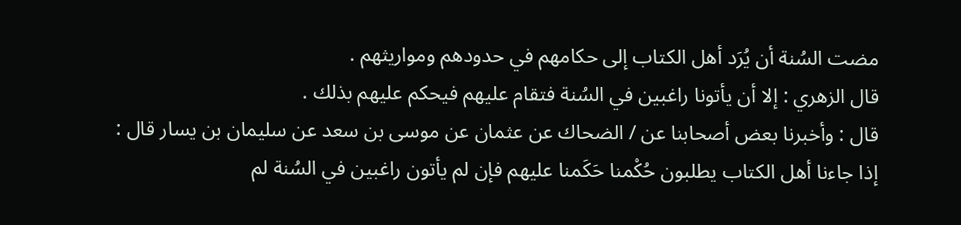مضت السُنة أن يُرَد أهل الكتاب إلى حكامهم في حدودهم ومواريثهم .
قال الزهري : إلا أن يأتونا راغبين في السُنة فتقام عليهم فيحكم عليهم بذلك .
قال : وأخبرنا بعض أصحابنا عن / الضحاك عن عثمان عن موسى بن سعد عن سليمان بن يسار قال :
إذا جاءنا أهل الكتاب يطلبون حُكْمنا حَكَمنا عليهم فإن لم يأتون راغبين في السُنة لم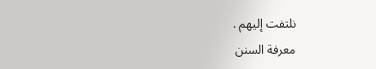نلتفت إليهم .
معرفة السنن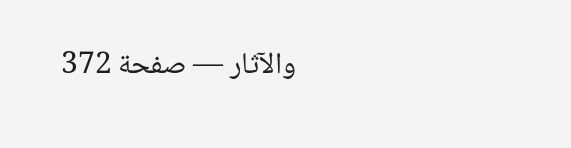والآثار — صفحة 372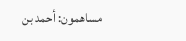مساهمون: أحمد بن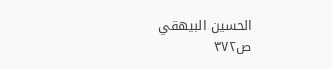الحسين البيهقي
ص٣٧٢